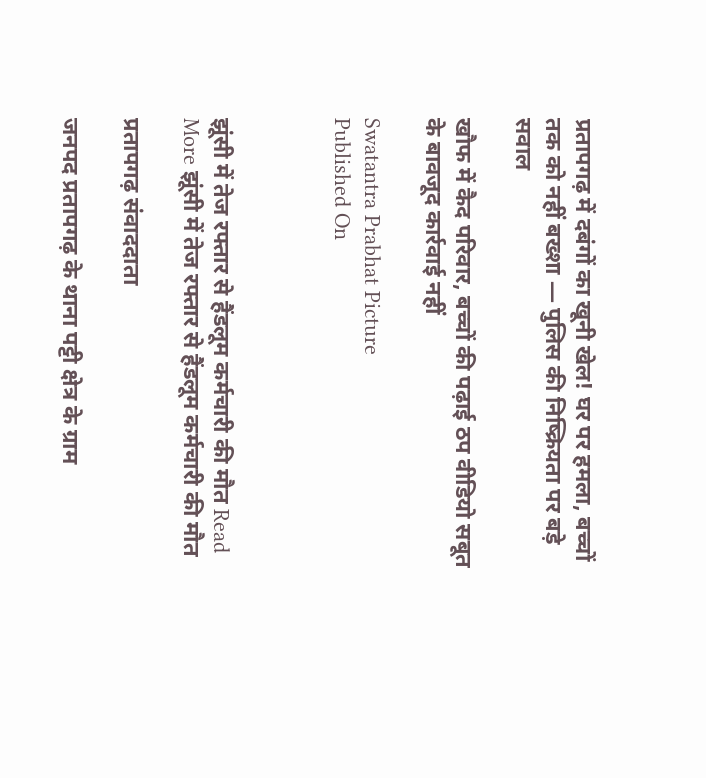प्रतापगढ़ में दबंगों का खूनी खेल! घर पर हमला, बच्चों तक को नहीं बख्शा — पुलिस की निष्क्रियता पर बड़े सवाल

खौफ में कैद परिवार, बच्चों की पढ़ाई ठप वीडियो सबूत के बावजूद कार्रवाई नहीं

Swatantra Prabhat Picture
Published On



झूंसी में तेज रफ्तार से हैंडलूम कर्मचारी की मौत Read More झूंसी में तेज रफ्तार से हैंडलूम कर्मचारी की मौत

प्रतापगढ़ संवाददाता

जनपद प्रतापगढ़ के थाना पट्टी क्षेत्र के ग्राम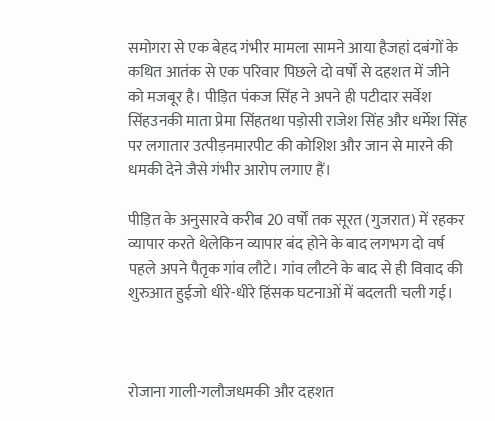समोगरा से एक बेहद गंभीर मामला सामने आया हैजहां दबंगों के कथित आतंक से एक परिवार पिछले दो वर्षों से दहशत में जीने को मजबूर है। पीड़ित पंकज सिंह ने अपने ही पटीदार सर्वेश सिंहउनकी माता प्रेमा सिंहतथा पड़ोसी राजेश सिंह और धर्मेश सिंह पर लगातार उत्पीड़नमारपीट की कोशिश और जान से मारने की धमकी देने जैसे गंभीर आरोप लगाए हैं।

पीड़ित के अनुसारवे करीब 20 वर्षों तक सूरत (गुजरात) में रहकर व्यापार करते थेलेकिन व्यापार बंद होने के बाद लगभग दो वर्ष पहले अपने पैतृक गांव लौटे। गांव लौटने के बाद से ही विवाद की शुरुआत हुईजो धीरे-धीरे हिंसक घटनाओं में बदलती चली गई।



रोजाना गाली-गलौजधमकी और दहशत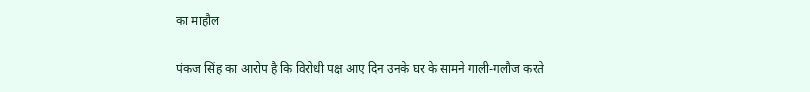का माहौल

पंकज सिंह का आरोप है कि विरोधी पक्ष आए दिन उनके घर के सामने गाली-गलौज करते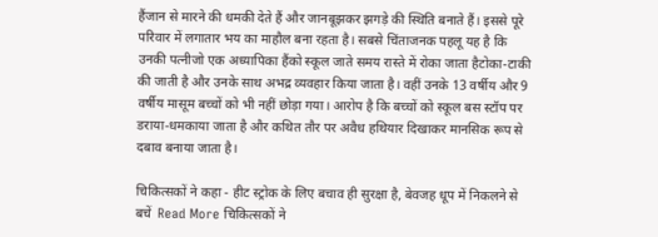हैंजान से मारने की धमकी देते हैं और जानबूझकर झगड़े की स्थिति बनाते हैं। इससे पूरे परिवार में लगातार भय का माहौल बना रहता है। सबसे चिंताजनक पहलू यह है कि उनकी पत्नीजो एक अध्यापिका हैंको स्कूल जाते समय रास्ते में रोका जाता हैटोका-टाकी की जाती है और उनके साथ अभद्र व्यवहार किया जाता है। वहीं उनके 13 वर्षीय और 9 वर्षीय मासूम बच्चों को भी नहीं छोड़ा गया। आरोप है कि बच्चों को स्कूल बस स्टॉप पर डराया-धमकाया जाता है और कथित तौर पर अवैध हथियार दिखाकर मानसिक रूप से दबाव बनाया जाता है।

चिकित्सकों ने कहा - हीट स्ट्रोक के लिए बचाव ही सुरक्षा है, बेवजह धूप में निकलने से बचें  Read More चिकित्सकों ने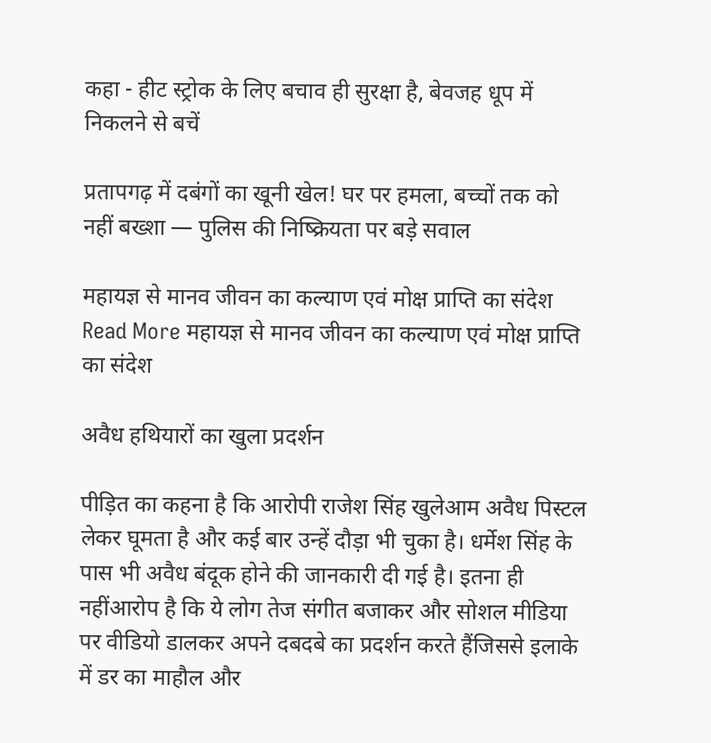कहा - हीट स्ट्रोक के लिए बचाव ही सुरक्षा है, बेवजह धूप में निकलने से बचें

प्रतापगढ़ में दबंगों का खूनी खेल! घर पर हमला, बच्चों तक को नहीं बख्शा — पुलिस की निष्क्रियता पर बड़े सवाल

महायज्ञ से मानव जीवन का कल्याण एवं मोक्ष प्राप्ति का संदेश Read More महायज्ञ से मानव जीवन का कल्याण एवं मोक्ष प्राप्ति का संदेश

अवैध हथियारों का खुला प्रदर्शन

पीड़ित का कहना है कि आरोपी राजेश सिंह खुलेआम अवैध पिस्टल लेकर घूमता है और कई बार उन्हें दौड़ा भी चुका है। धर्मेश सिंह के पास भी अवैध बंदूक होने की जानकारी दी गई है। इतना ही नहींआरोप है कि ये लोग तेज संगीत बजाकर और सोशल मीडिया पर वीडियो डालकर अपने दबदबे का प्रदर्शन करते हैंजिससे इलाके में डर का माहौल और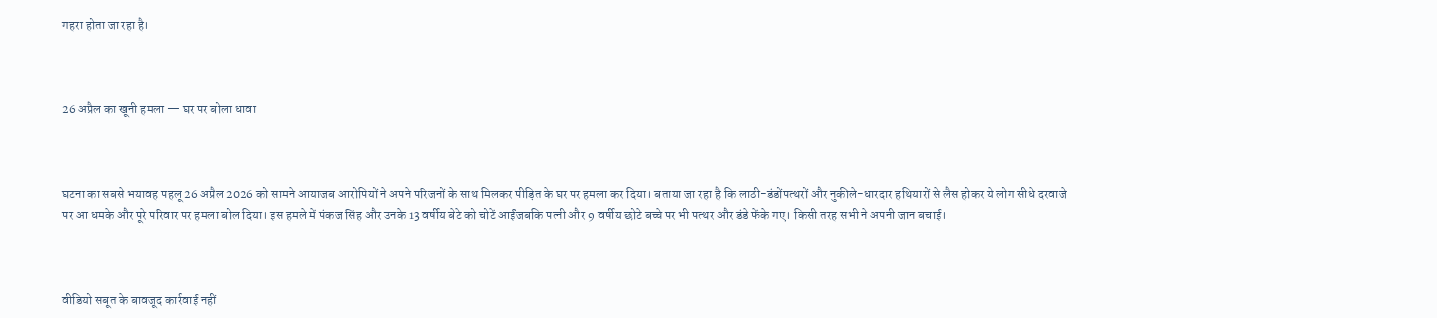गहरा होता जा रहा है।



26 अप्रैल का खूनी हमला — घर पर बोला धावा



घटना का सबसे भयावह पहलू 26 अप्रैल 2026 को सामने आयाजब आरोपियों ने अपने परिजनों के साथ मिलकर पीड़ित के घर पर हमला कर दिया। बताया जा रहा है कि लाठी-डंडोंपत्थरों और नुकीले-धारदार हथियारों से लैस होकर ये लोग सीधे दरवाजे पर आ धमके और पूरे परिवार पर हमला बोल दिया। इस हमले में पंकज सिंह और उनके 13 वर्षीय बेटे को चोटें आईंजबकि पत्नी और 9 वर्षीय छोटे बच्चे पर भी पत्थर और डंडे फेंके गए। किसी तरह सभी ने अपनी जान बचाई।



वीडियो सबूत के बावजूद कार्रवाई नहीं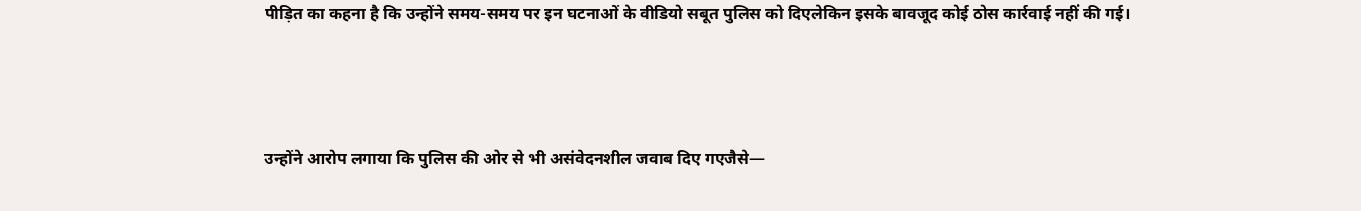पीड़ित का कहना है कि उन्होंने समय-समय पर इन घटनाओं के वीडियो सबूत पुलिस को दिएलेकिन इसके बावजूद कोई ठोस कार्रवाई नहीं की गई।



उन्होंने आरोप लगाया कि पुलिस की ओर से भी असंवेदनशील जवाब दिए गएजैसे—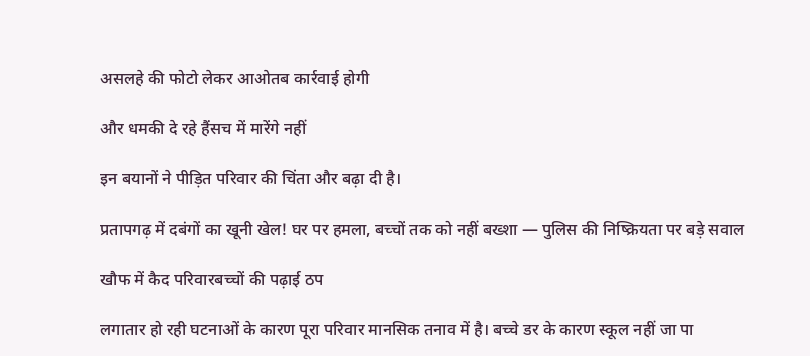असलहे की फोटो लेकर आओतब कार्रवाई होगी

और धमकी दे रहे हैंसच में मारेंगे नहीं

इन बयानों ने पीड़ित परिवार की चिंता और बढ़ा दी है।

प्रतापगढ़ में दबंगों का खूनी खेल! घर पर हमला, बच्चों तक को नहीं बख्शा — पुलिस की निष्क्रियता पर बड़े सवाल

खौफ में कैद परिवारबच्चों की पढ़ाई ठप

लगातार हो रही घटनाओं के कारण पूरा परिवार मानसिक तनाव में है। बच्चे डर के कारण स्कूल नहीं जा पा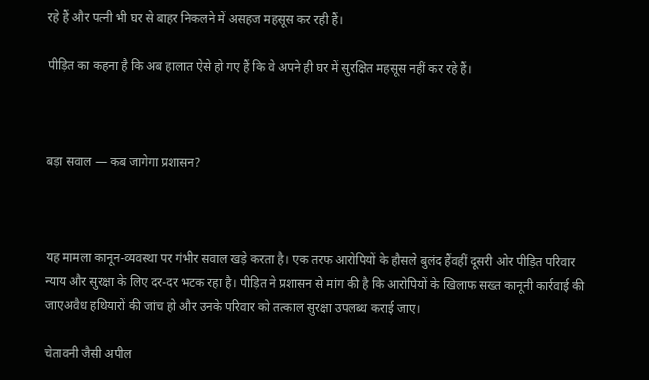रहे हैं और पत्नी भी घर से बाहर निकलने में असहज महसूस कर रही हैं।

पीड़ित का कहना है कि अब हालात ऐसे हो गए हैं कि वे अपने ही घर में सुरक्षित महसूस नहीं कर रहे हैं।



बड़ा सवाल — कब जागेगा प्रशासन?



यह मामला कानून-व्यवस्था पर गंभीर सवाल खड़े करता है। एक तरफ आरोपियों के हौसले बुलंद हैंवहीं दूसरी ओर पीड़ित परिवार न्याय और सुरक्षा के लिए दर-दर भटक रहा है। पीड़ित ने प्रशासन से मांग की है कि आरोपियों के खिलाफ सख्त कानूनी कार्रवाई की जाएअवैध हथियारों की जांच हो और उनके परिवार को तत्काल सुरक्षा उपलब्ध कराई जाए।

चेतावनी जैसी अपील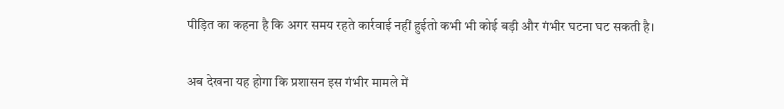पीड़ित का कहना है कि अगर समय रहते कार्रवाई नहीं हुईतो कभी भी कोई बड़ी और गंभीर घटना घट सकती है।

अब देखना यह होगा कि प्रशासन इस गंभीर मामले में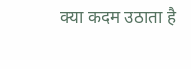क्या कदम उठाता है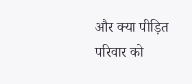और क्या पीड़ित परिवार को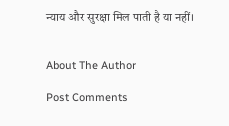न्याय और सुरक्षा मिल पाती है या नहीं।


About The Author

Post Comments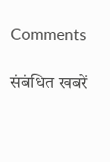Comments

संबंधित खबरें